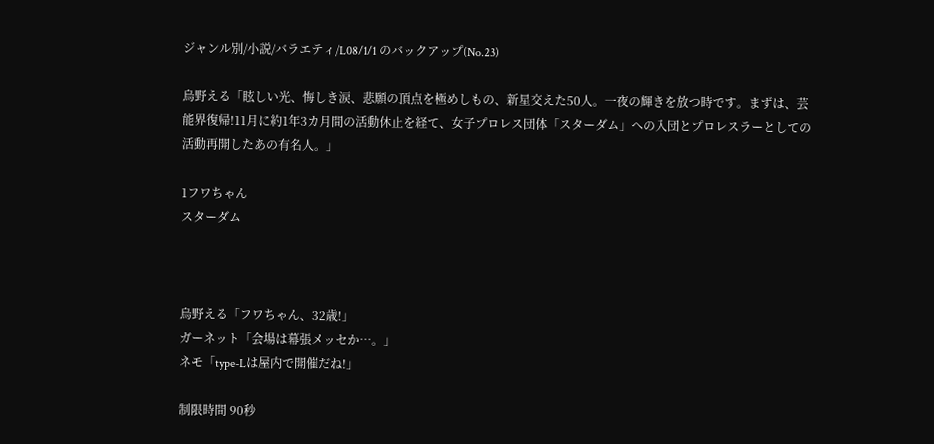ジャンル別/小説/バラエティ/L08/1/1 のバックアップ(No.23)

烏野える「眩しい光、悔しき涙、悲願の頂点を極めしもの、新星交えた50人。一夜の輝きを放つ時です。まずは、芸能界復帰!11月に約1年3カ月間の活動休止を経て、女子プロレス団体「スターダム」への入団とプロレスラーとしての活動再開したあの有名人。」

1フワちゃん
スターダム



烏野える「フワちゃん、32歳!」
ガーネット「会場は幕張メッセか…。」
ネモ「type-Lは屋内で開催だね!」

制限時間 90秒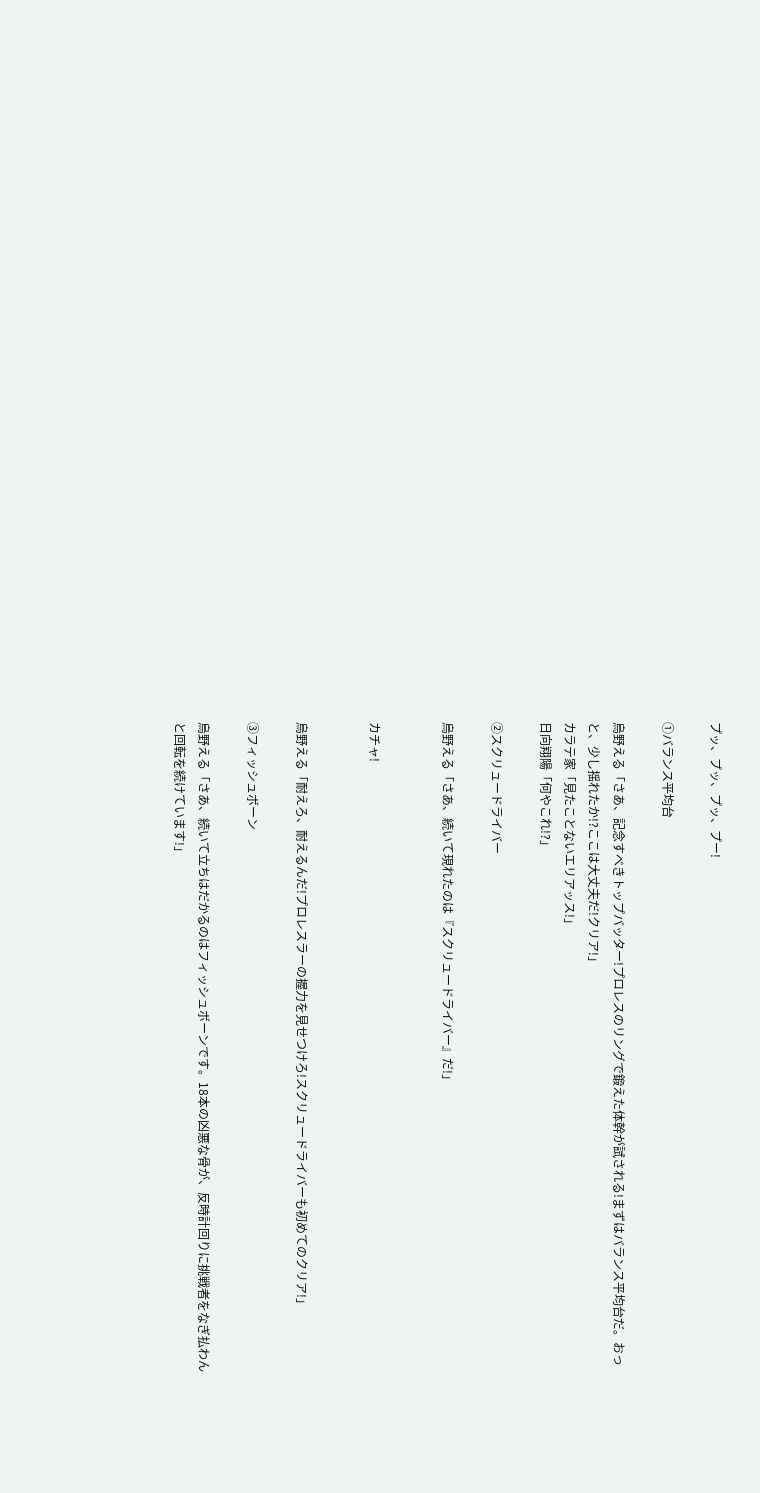プッ、プッ、プッ、プー!

①バランス平均台

烏野える「さあ、記念すべきトップバッター!プロレスのリングで鍛えた体幹が試される!まずはバランス平均台だ。おっと、少し揺れたか!?ここは大丈夫だ!クリア!」
カラテ家「見たことないエリアッス!」
日向翔陽「何やこれ!?」

②スクリュードライバー

烏野える「さあ、続いて現れたのは『スクリュードライバー』だ!」


カチャ!


烏野える「耐えろ、耐えるんだ!プロレスラーの握力を見せつけろ!スクリュードライバーも初めてのクリア!」

③フィッシュボーン

烏野える「さあ、続いて立ちはだかるのはフィッシュボーンです。18本の凶悪な骨が、反時計回りに挑戦者をなぎ払わんと回転を続けています!」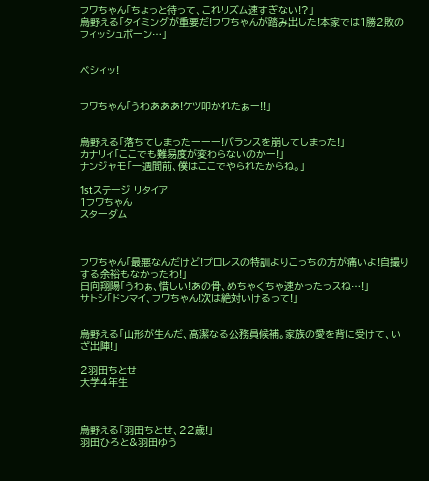フワちゃん「ちょっと待って、これリズム速すぎない!?」
烏野える「タイミングが重要だ!フワちゃんが踏み出した!本家では1勝2敗のフィッシュボーン…」


ベシィッ!


フワちゃん「うわあああ!ケツ叩かれたぁー!!」


烏野える「落ちてしまったーーー!バランスを崩してしまった!」
カナリィ「ここでも難易度が変わらないのかー!」
ナンジャモ「一週間前、僕はここでやられたからね。」

1stステージ リタイア
1フワちゃん
スターダム



フワちゃん「最悪なんだけど!プロレスの特訓よりこっちの方が痛いよ!自撮りする余裕もなかったわ!」
日向翔陽「うわぁ、惜しい!あの骨、めちゃくちゃ速かったっスね…!」
サトシ「ドンマイ、フワちゃん!次は絶対いけるって!」


烏野える「山形が生んだ、高潔なる公務員候補。家族の愛を背に受けて、いざ出陣!」

2羽田ちとせ
大学4年生



烏野える「羽田ちとせ、22歳!」
羽田ひろと&羽田ゆう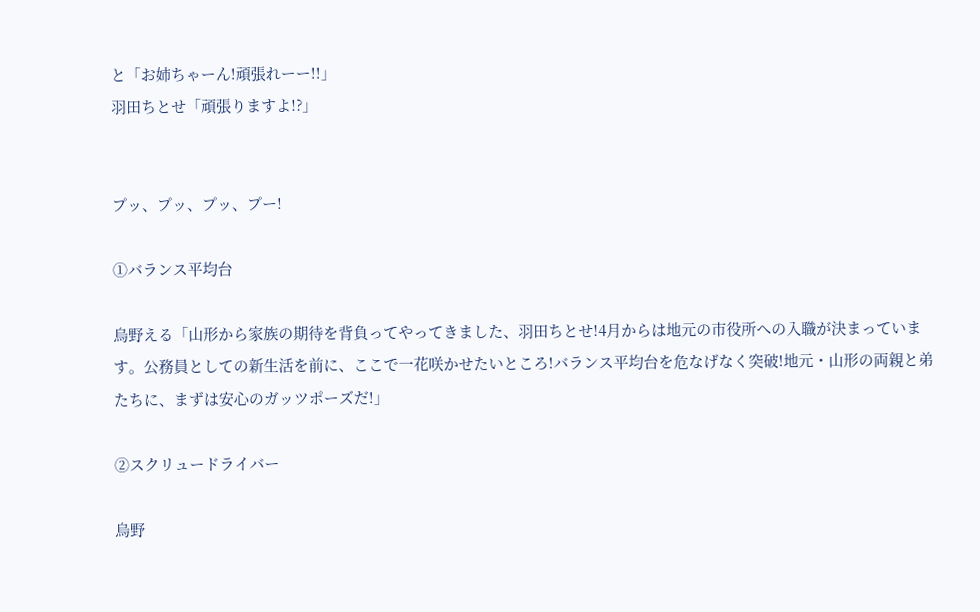と「お姉ちゃーん!頑張れーー!!」
羽田ちとせ「頑張りますよ!?」


プッ、プッ、プッ、プー!

①バランス平均台

烏野える「山形から家族の期待を背負ってやってきました、羽田ちとせ!4月からは地元の市役所への入職が決まっています。公務員としての新生活を前に、ここで一花咲かせたいところ!バランス平均台を危なげなく突破!地元・山形の両親と弟たちに、まずは安心のガッツポーズだ!」

②スクリュードライバー

烏野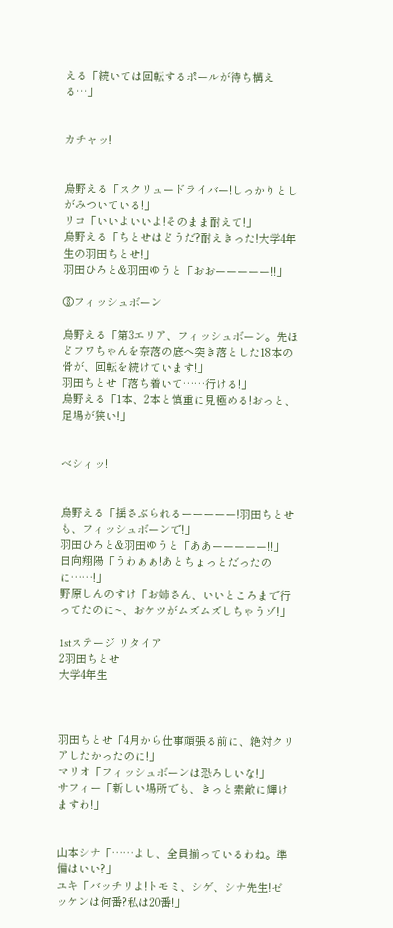える「続いては回転するポールが待ち構える…」


カチャッ!


烏野える「スクリュードライバー!しっかりとしがみついている!」
リコ「いいよいいよ!そのまま耐えて!」
烏野える「ちとせはどうだ?耐えきった!大学4年生の羽田ちとせ!」
羽田ひろと&羽田ゆうと「おおーーーーー!!」

③フィッシュボーン

烏野える「第3エリア、フィッシュボーン。先ほどフワちゃんを奈落の底へ突き落とした18本の骨が、回転を続けています!」
羽田ちとせ「落ち着いて……行ける!」
烏野える「1本、2本と慎重に見極める!おっと、足場が狭い!」


ベシィッ!


烏野える「揺さぶられるーーーーー!羽田ちとせも、フィッシュボーンで!」
羽田ひろと&羽田ゆうと「ああーーーーー!!」
日向翔陽「うわぁぁ!あとちょっとだったのに……!」
野原しんのすけ「お姉さん、いいところまで行ってたのに~、おケツがムズムズしちゃうゾ!」

1stステージ リタイア
2羽田ちとせ
大学4年生



羽田ちとせ「4月から仕事頑張る前に、絶対クリアしたかったのに!」
マリオ「フィッシュボーンは恐ろしいな!」
サフィー「新しい場所でも、きっと素敵に輝けますわ!」


山本シナ「……よし、全員揃っているわね。準備はいい?」
ユキ「バッチリよ!トモミ、シゲ、シナ先生!ゼッケンは何番?私は20番!」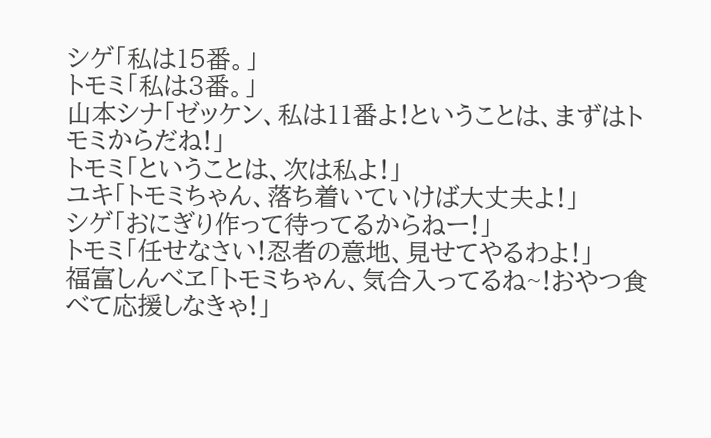シゲ「私は15番。」
トモミ「私は3番。」
山本シナ「ゼッケン、私は11番よ!ということは、まずはトモミからだね!」
トモミ「ということは、次は私よ!」
ユキ「トモミちゃん、落ち着いていけば大丈夫よ!」
シゲ「おにぎり作って待ってるからねー!」
トモミ「任せなさい!忍者の意地、見せてやるわよ!」
福富しんべヱ「トモミちゃん、気合入ってるね~!おやつ食べて応援しなきゃ!」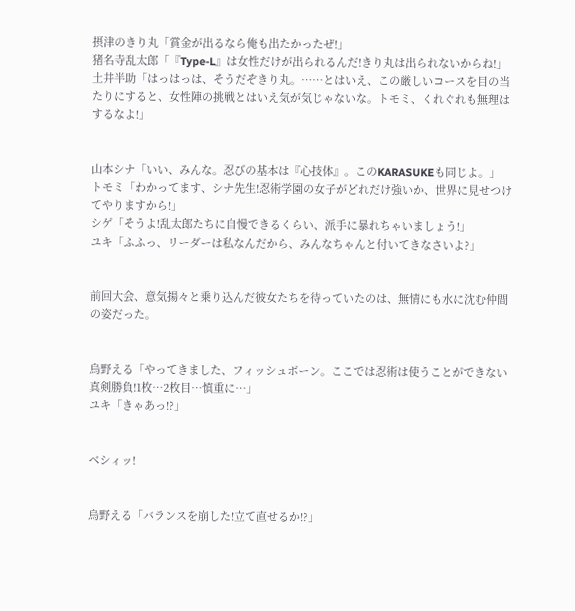摂津のきり丸「賞金が出るなら俺も出たかったぜ!」
猪名寺乱太郎「『Type-L』は女性だけが出られるんだ!きり丸は出られないからね!」
土井半助「はっはっは、そうだぞきり丸。……とはいえ、この厳しいコースを目の当たりにすると、女性陣の挑戦とはいえ気が気じゃないな。トモミ、くれぐれも無理はするなよ!」


山本シナ「いい、みんな。忍びの基本は『心技体』。このKARASUKEも同じよ。」
トモミ「わかってます、シナ先生!忍術学園の女子がどれだけ強いか、世界に見せつけてやりますから!」
シゲ「そうよ!乱太郎たちに自慢できるくらい、派手に暴れちゃいましょう!」
ユキ「ふふっ、リーダーは私なんだから、みんなちゃんと付いてきなさいよ?」


前回大会、意気揚々と乗り込んだ彼女たちを待っていたのは、無情にも水に沈む仲間の姿だった。


烏野える「やってきました、フィッシュボーン。ここでは忍術は使うことができない真剣勝負!1枚…2枚目…慎重に…」
ユキ「きゃあっ!?」


ベシィッ!


烏野える「バランスを崩した!立て直せるか!?」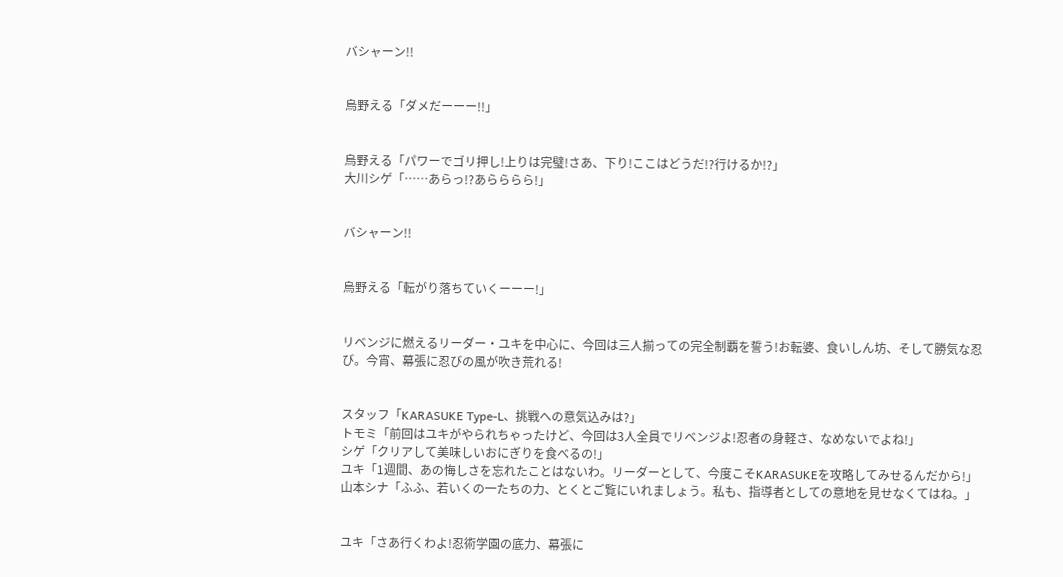バシャーン!!


烏野える「ダメだーーー!!」


烏野える「パワーでゴリ押し!上りは完璧!さあ、下り!ここはどうだ!?行けるか!?」
大川シゲ「……あらっ!?あらららら!」


バシャーン!!


烏野える「転がり落ちていくーーー!」


リベンジに燃えるリーダー・ユキを中心に、今回は三人揃っての完全制覇を誓う!お転婆、食いしん坊、そして勝気な忍び。今宵、幕張に忍びの風が吹き荒れる!


スタッフ「KARASUKE Type-L、挑戦への意気込みは?」
トモミ「前回はユキがやられちゃったけど、今回は3人全員でリベンジよ!忍者の身軽さ、なめないでよね!」
シゲ「クリアして美味しいおにぎりを食べるの!」
ユキ「1週間、あの悔しさを忘れたことはないわ。リーダーとして、今度こそKARASUKEを攻略してみせるんだから!」
山本シナ「ふふ、若いくの一たちの力、とくとご覧にいれましょう。私も、指導者としての意地を見せなくてはね。」


ユキ「さあ行くわよ!忍術学園の底力、幕張に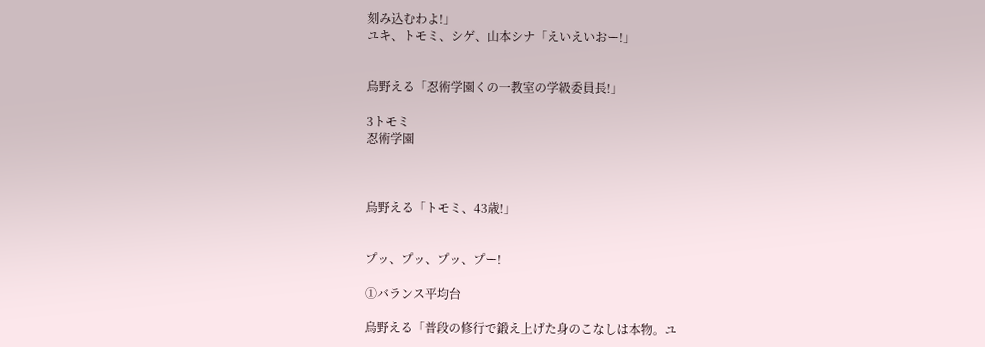刻み込むわよ!」
ユキ、トモミ、シゲ、山本シナ「えいえいおー!」


烏野える「忍術学園くの一教室の学級委員長!」

3トモミ
忍術学園



烏野える「トモミ、43歳!」


プッ、プッ、プッ、プー!

①バランス平均台

烏野える「普段の修行で鍛え上げた身のこなしは本物。ユ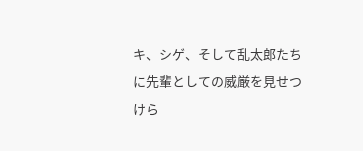キ、シゲ、そして乱太郎たちに先輩としての威厳を見せつけら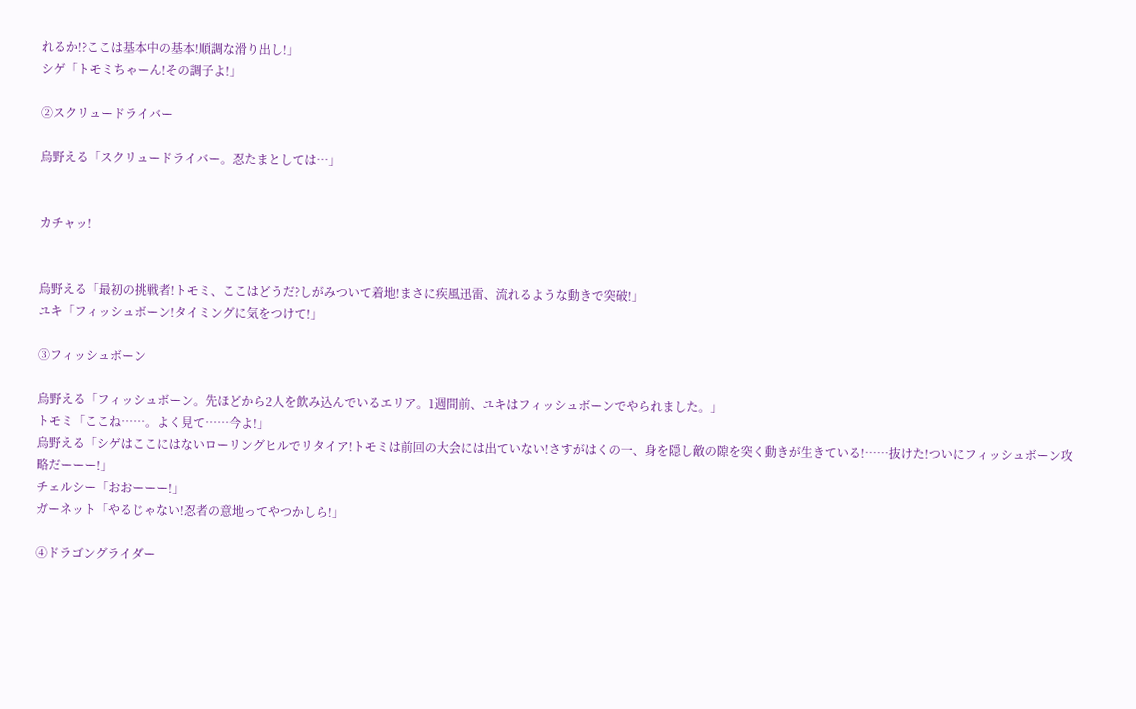れるか!?ここは基本中の基本!順調な滑り出し!」
シゲ「トモミちゃーん!その調子よ!」

②スクリュードライバー

烏野える「スクリュードライバー。忍たまとしては…」


カチャッ!


烏野える「最初の挑戦者!トモミ、ここはどうだ?しがみついて着地!まさに疾風迅雷、流れるような動きで突破!」
ユキ「フィッシュボーン!タイミングに気をつけて!」

③フィッシュボーン

烏野える「フィッシュボーン。先ほどから2人を飲み込んでいるエリア。1週間前、ユキはフィッシュボーンでやられました。」
トモミ「ここね……。よく見て……今よ!」
烏野える「シゲはここにはないローリングヒルでリタイア!トモミは前回の大会には出ていない!さすがはくの一、身を隠し敵の隙を突く動きが生きている!……抜けた!ついにフィッシュボーン攻略だーーー!」
チェルシー「おおーーー!」
ガーネット「やるじゃない!忍者の意地ってやつかしら!」

④ドラゴングライダー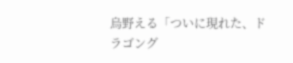烏野える「ついに現れた、ドラゴング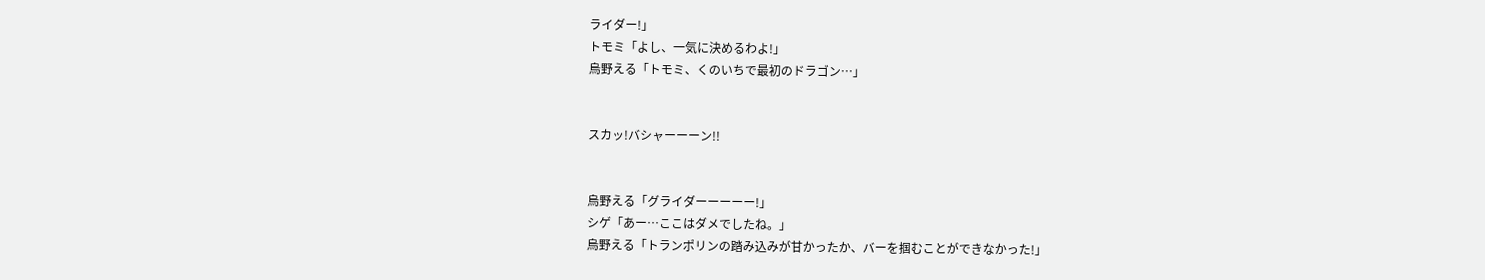ライダー!」
トモミ「よし、一気に決めるわよ!」
烏野える「トモミ、くのいちで最初のドラゴン…」


スカッ!バシャーーーン!!


烏野える「グライダーーーーー!」
シゲ「あー…ここはダメでしたね。」
烏野える「トランポリンの踏み込みが甘かったか、バーを掴むことができなかった!」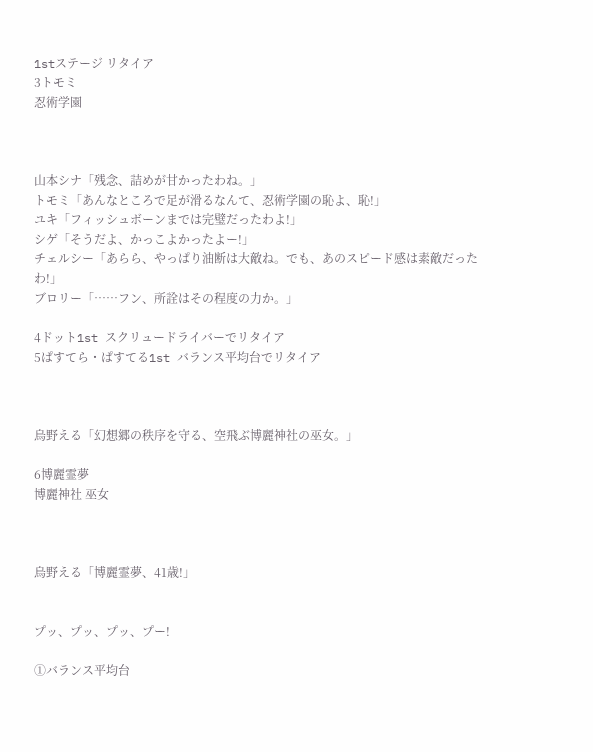1stステージ リタイア
3トモミ
忍術学園



山本シナ「残念、詰めが甘かったわね。」
トモミ「あんなところで足が滑るなんて、忍術学園の恥よ、恥!」
ユキ「フィッシュボーンまでは完璧だったわよ!」
シゲ「そうだよ、かっこよかったよー!」
チェルシー「あらら、やっぱり油断は大敵ね。でも、あのスピード感は素敵だったわ!」
ブロリー「……フン、所詮はその程度の力か。」

4ドット1st スクリュードライバーでリタイア
5ぱすてら・ぱすてる1st バランス平均台でリタイア



烏野える「幻想郷の秩序を守る、空飛ぶ博麗神社の巫女。」

6博麗霊夢
博麗神社 巫女



烏野える「博麗霊夢、41歳!」


プッ、プッ、プッ、プー!

①バランス平均台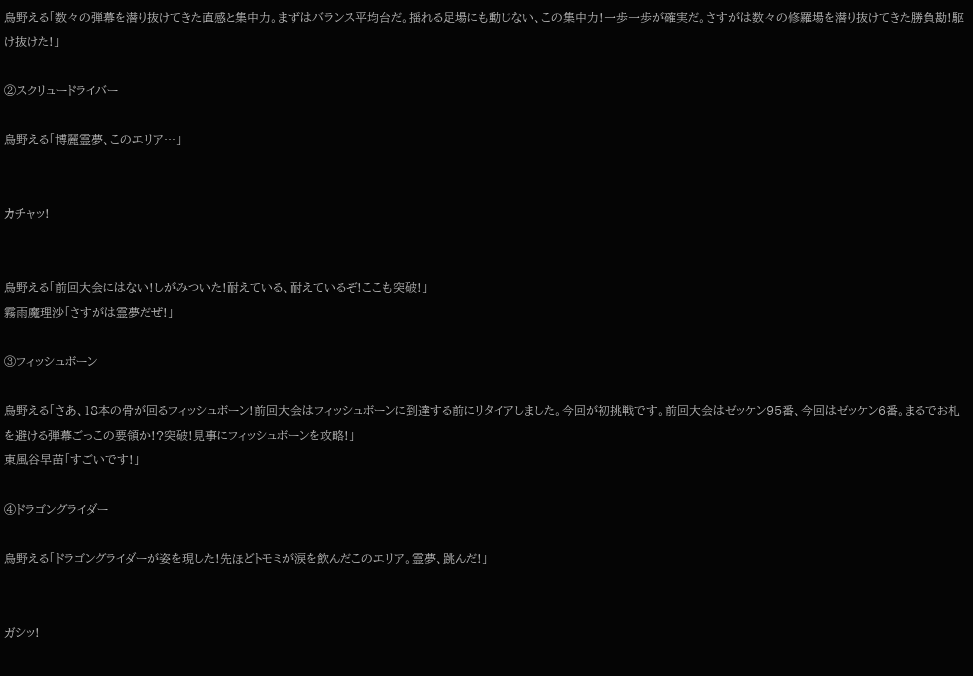烏野える「数々の弾幕を潜り抜けてきた直感と集中力。まずはバランス平均台だ。揺れる足場にも動じない、この集中力!一歩一歩が確実だ。さすがは数々の修羅場を潜り抜けてきた勝負勘!駆け抜けた!」

②スクリュードライバー

烏野える「博麗霊夢、このエリア…」


カチャッ!


烏野える「前回大会にはない!しがみついた!耐えている、耐えているぞ!ここも突破!」
霧雨魔理沙「さすがは霊夢だぜ!」

③フィッシュボーン

烏野える「さあ、18本の骨が回るフィッシュボーン!前回大会はフィッシュボーンに到達する前にリタイアしました。今回が初挑戦です。前回大会はゼッケン95番、今回はゼッケン6番。まるでお札を避ける弾幕ごっこの要領か!?突破!見事にフィッシュボーンを攻略!」
東風谷早苗「すごいです!」

④ドラゴングライダー

烏野える「ドラゴングライダーが姿を現した!先ほどトモミが涙を飲んだこのエリア。霊夢、跳んだ!」


ガシッ!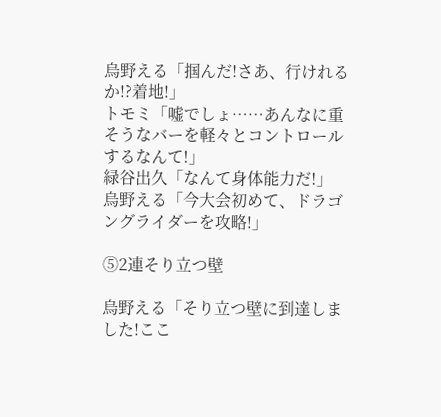烏野える「掴んだ!さあ、行けれるか!?着地!」
トモミ「嘘でしょ……あんなに重そうなバーを軽々とコントロールするなんて!」
緑谷出久「なんて身体能力だ!」
烏野える「今大会初めて、ドラゴングライダーを攻略!」

⑤2連そり立つ壁

烏野える「そり立つ壁に到達しました!ここ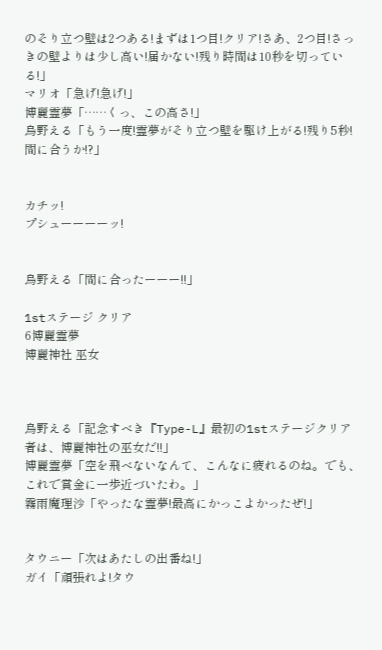のそり立つ壁は2つある!まずは1つ目!クリア!さあ、2つ目!さっきの壁よりは少し高い!届かない!残り時間は10秒を切っている!」
マリオ「急げ!急げ!」
博麗霊夢「……くっ、この高さ!」
烏野える「もう一度!霊夢がそり立つ壁を駆け上がる!残り5秒!間に合うか!?」


カチッ!
プシューーーーッ!


烏野える「間に合ったーーー!!」

1stステージ クリア
6博麗霊夢
博麗神社 巫女



烏野える「記念すべき『Type-L』最初の1stステージクリア者は、博麗神社の巫女だ!!」
博麗霊夢「空を飛べないなんて、こんなに疲れるのね。でも、これで賞金に一歩近づいたわ。」
霧雨魔理沙「やったな霊夢!最高にかっこよかったぜ!」


タウニー「次はあたしの出番ね!」
ガイ「頑張れよ!タウ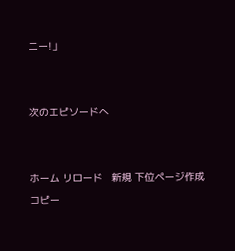ニー!」


次のエピソードへ


ホーム リロード   新規 下位ページ作成 コピー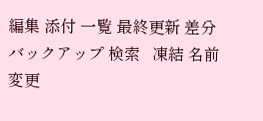編集 添付 一覧 最終更新 差分 バックアップ 検索   凍結 名前変更